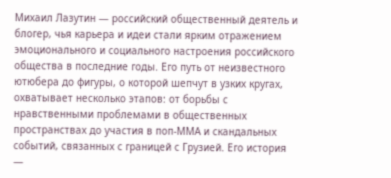Михаил Лазутин — российский общественный деятель и блогер, чья карьера и идеи стали ярким отражением эмоционального и социального настроения российского общества в последние годы. Его путь от неизвестного ютюбера до фигуры, о которой шепчут в узких кругах, охватывает несколько этапов: от борьбы с нравственными проблемами в общественных пространствах до участия в поп-ММА и скандальных событий, связанных с границей с Грузией. Его история —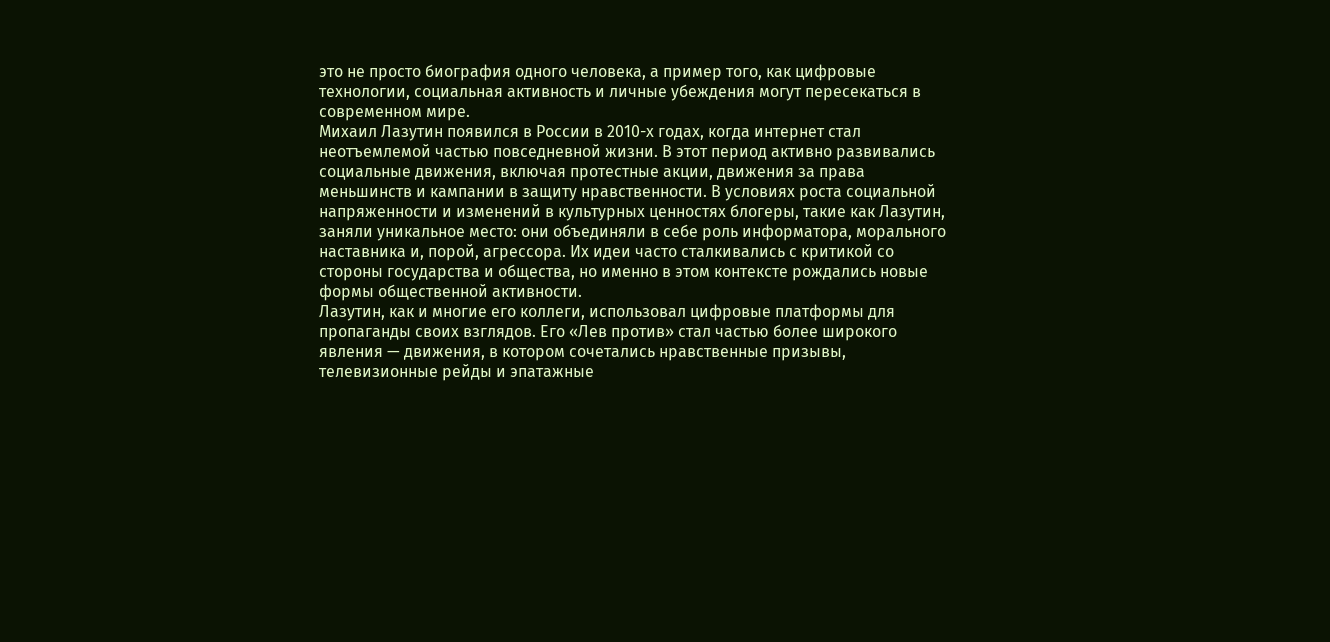это не просто биография одного человека, а пример того, как цифровые технологии, социальная активность и личные убеждения могут пересекаться в современном мире.
Михаил Лазутин появился в России в 2010-х годах, когда интернет стал неотъемлемой частью повседневной жизни. В этот период активно развивались социальные движения, включая протестные акции, движения за права меньшинств и кампании в защиту нравственности. В условиях роста социальной напряженности и изменений в культурных ценностях блогеры, такие как Лазутин, заняли уникальное место: они объединяли в себе роль информатора, морального наставника и, порой, агрессора. Их идеи часто сталкивались с критикой со стороны государства и общества, но именно в этом контексте рождались новые формы общественной активности.
Лазутин, как и многие его коллеги, использовал цифровые платформы для пропаганды своих взглядов. Его «Лев против» стал частью более широкого явления — движения, в котором сочетались нравственные призывы, телевизионные рейды и эпатажные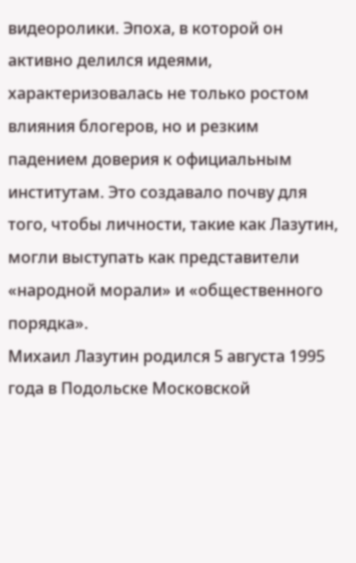видеоролики. Эпоха, в которой он активно делился идеями, характеризовалась не только ростом влияния блогеров, но и резким падением доверия к официальным институтам. Это создавало почву для того, чтобы личности, такие как Лазутин, могли выступать как представители «народной морали» и «общественного порядка».
Михаил Лазутин родился 5 августа 1995 года в Подольске Московской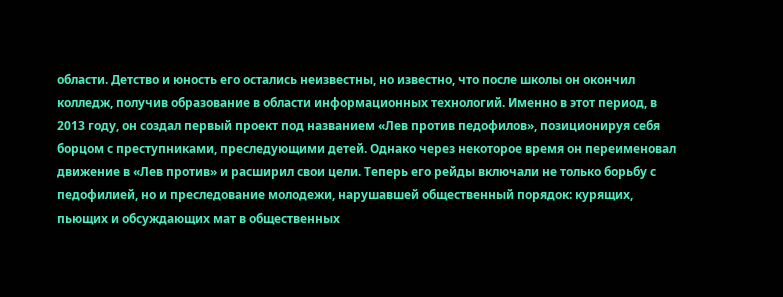области. Детство и юность его остались неизвестны, но известно, что после школы он окончил колледж, получив образование в области информационных технологий. Именно в этот период, в 2013 году, он создал первый проект под названием «Лев против педофилов», позиционируя себя борцом с преступниками, преследующими детей. Однако через некоторое время он переименовал движение в «Лев против» и расширил свои цели. Теперь его рейды включали не только борьбу с педофилией, но и преследование молодежи, нарушавшей общественный порядок: курящих, пьющих и обсуждающих мат в общественных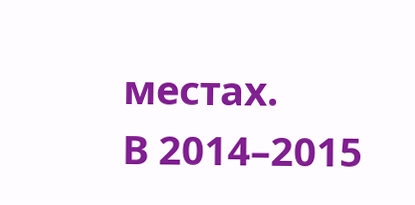местах.
В 2014–2015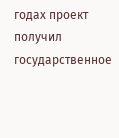годах проект получил государственное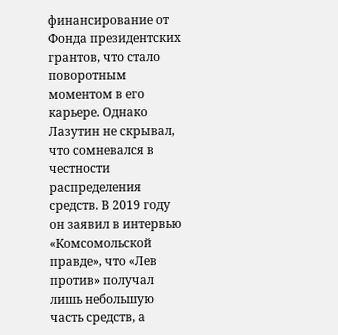финансирование от Фонда президентских грантов, что стало поворотным моментом в его карьере. Однако Лазутин не скрывал, что сомневался в честности распределения средств. В 2019 году он заявил в интервью «Комсомольской правде», что «Лев против» получал лишь небольшую часть средств, а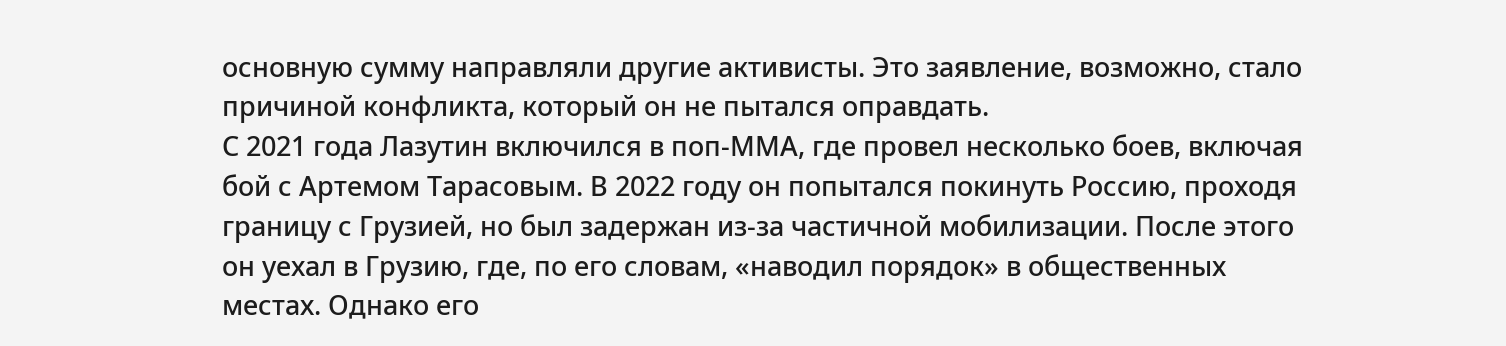основную сумму направляли другие активисты. Это заявление, возможно, стало причиной конфликта, который он не пытался оправдать.
С 2021 года Лазутин включился в поп-ММА, где провел несколько боев, включая бой с Артемом Тарасовым. В 2022 году он попытался покинуть Россию, проходя границу с Грузией, но был задержан из-за частичной мобилизации. После этого он уехал в Грузию, где, по его словам, «наводил порядок» в общественных местах. Однако его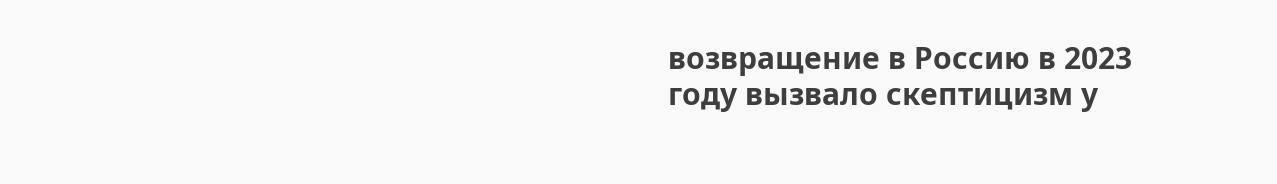возвращение в Россию в 2023 году вызвало скептицизм у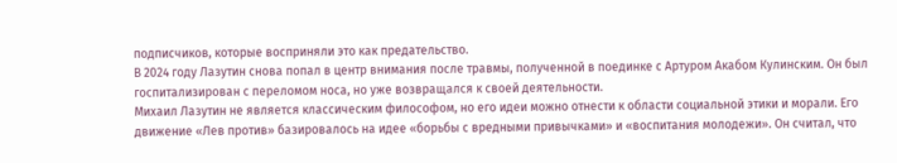подписчиков, которые восприняли это как предательство.
В 2024 году Лазутин снова попал в центр внимания после травмы, полученной в поединке с Артуром Акабом Кулинским. Он был госпитализирован с переломом носа, но уже возвращался к своей деятельности.
Михаил Лазутин не является классическим философом, но его идеи можно отнести к области социальной этики и морали. Его движение «Лев против» базировалось на идее «борьбы с вредными привычками» и «воспитания молодежи». Он считал, что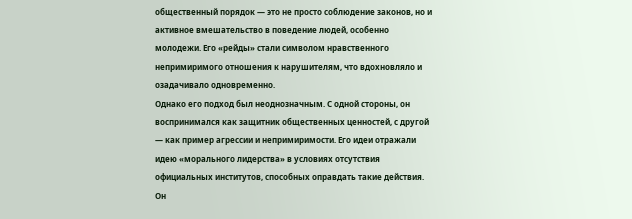общественный порядок — это не просто соблюдение законов, но и активное вмешательство в поведение людей, особенно молодежи. Его «рейды» стали символом нравственного непримиримого отношения к нарушителям, что вдохновляло и озадачивало одновременно.
Однако его подход был неоднозначным. С одной стороны, он воспринимался как защитник общественных ценностей, с другой — как пример агрессии и непримиримости. Его идеи отражали идею «морального лидерства» в условиях отсутствия официальных институтов, способных оправдать такие действия. Он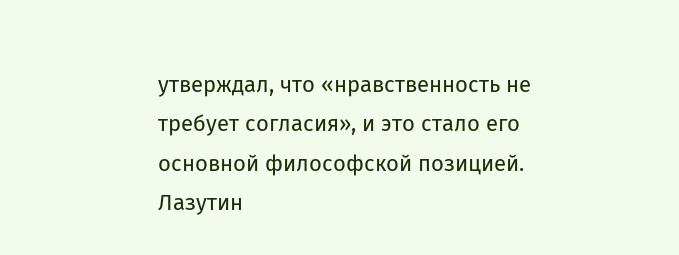утверждал, что «нравственность не требует согласия», и это стало его основной философской позицией.
Лазутин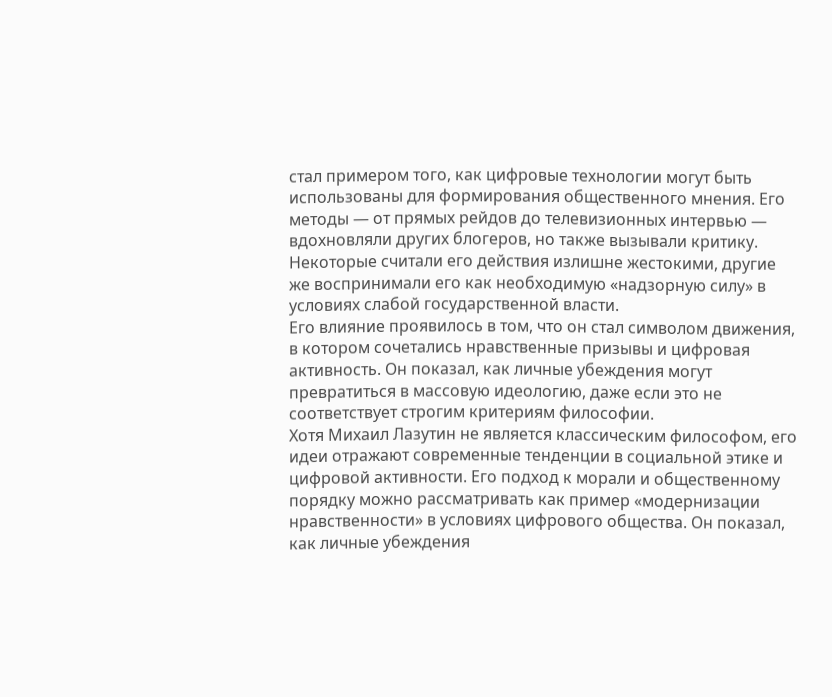стал примером того, как цифровые технологии могут быть использованы для формирования общественного мнения. Его методы — от прямых рейдов до телевизионных интервью — вдохновляли других блогеров, но также вызывали критику. Некоторые считали его действия излишне жестокими, другие же воспринимали его как необходимую «надзорную силу» в условиях слабой государственной власти.
Его влияние проявилось в том, что он стал символом движения, в котором сочетались нравственные призывы и цифровая активность. Он показал, как личные убеждения могут превратиться в массовую идеологию, даже если это не соответствует строгим критериям философии.
Хотя Михаил Лазутин не является классическим философом, его идеи отражают современные тенденции в социальной этике и цифровой активности. Его подход к морали и общественному порядку можно рассматривать как пример «модернизации нравственности» в условиях цифрового общества. Он показал, как личные убеждения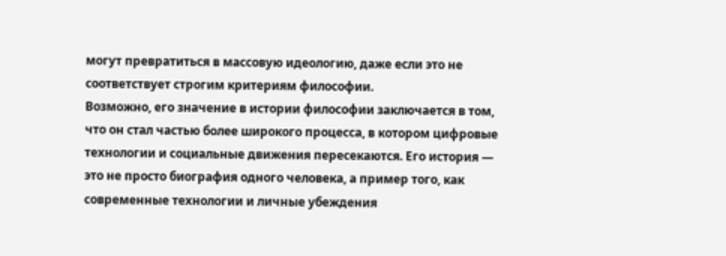могут превратиться в массовую идеологию, даже если это не соответствует строгим критериям философии.
Возможно, его значение в истории философии заключается в том, что он стал частью более широкого процесса, в котором цифровые технологии и социальные движения пересекаются. Его история — это не просто биография одного человека, а пример того, как современные технологии и личные убеждения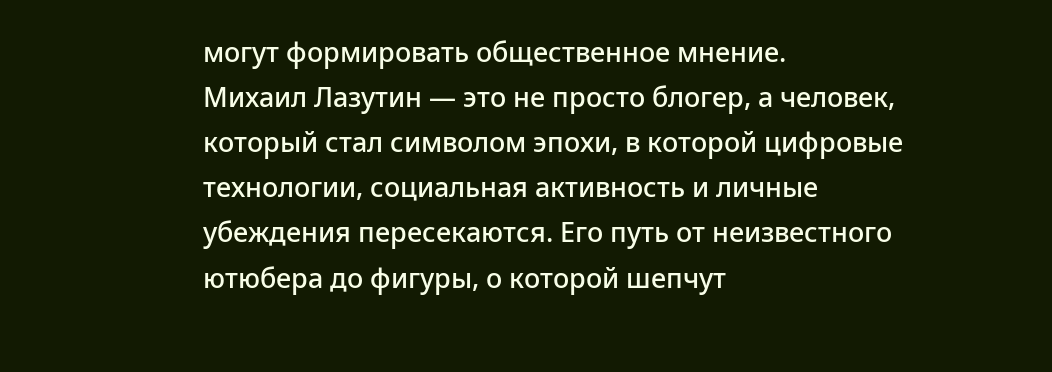могут формировать общественное мнение.
Михаил Лазутин — это не просто блогер, а человек, который стал символом эпохи, в которой цифровые технологии, социальная активность и личные убеждения пересекаются. Его путь от неизвестного ютюбера до фигуры, о которой шепчут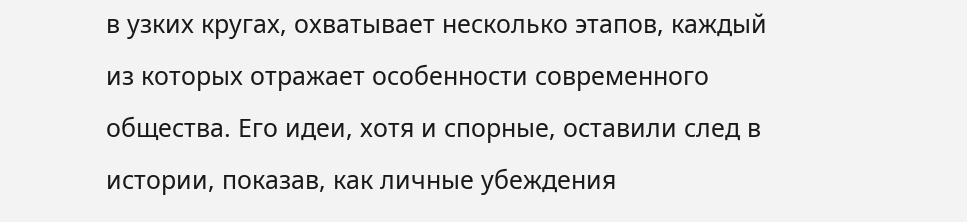в узких кругах, охватывает несколько этапов, каждый из которых отражает особенности современного общества. Его идеи, хотя и спорные, оставили след в истории, показав, как личные убеждения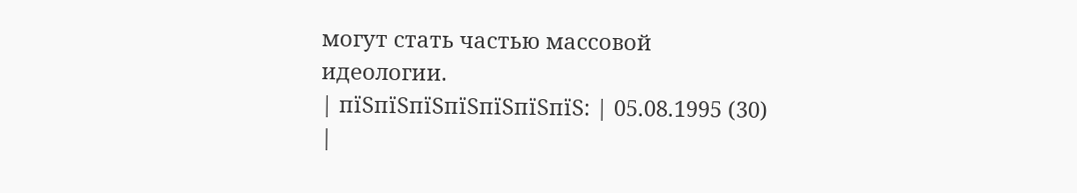могут стать частью массовой идеологии.
| пїЅпїЅпїЅпїЅпїЅпїЅпїЅ: | 05.08.1995 (30) |